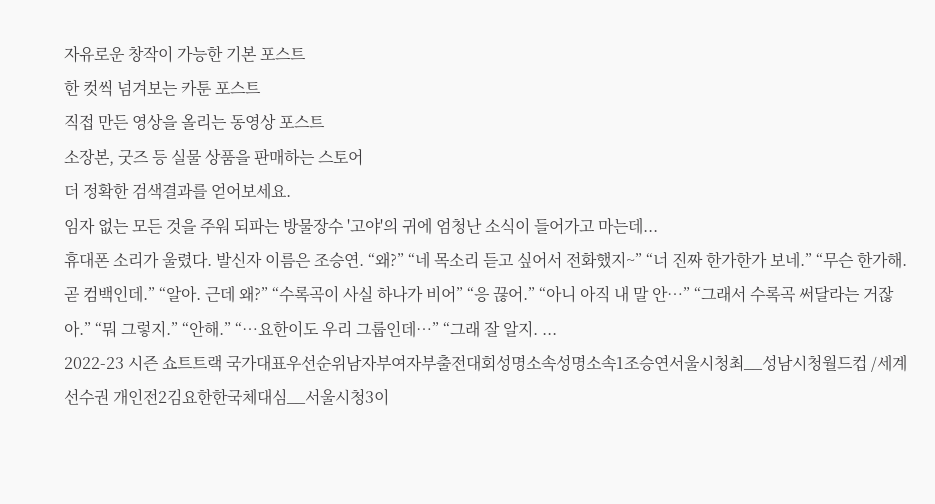자유로운 창작이 가능한 기본 포스트
한 컷씩 넘겨보는 카툰 포스트
직접 만든 영상을 올리는 동영상 포스트
소장본, 굿즈 등 실물 상품을 판매하는 스토어
더 정확한 검색결과를 얻어보세요.
임자 없는 모든 것을 주워 되파는 방물장수 '고야'의 귀에 엄청난 소식이 들어가고 마는데...
휴대폰 소리가 울렸다. 발신자 이름은 조승연. “왜?” “네 목소리 듣고 싶어서 전화했지~” “너 진짜 한가한가 보네.” “무슨 한가해. 곧 컴백인데.” “알아. 근데 왜?” “수록곡이 사실 하나가 비어” “응 끊어.” “아니 아직 내 말 안…” “그래서 수록곡 써달라는 거잖아.” “뭐 그렇지.” “안해.” “…요한이도 우리 그룹인데…” “그래 잘 알지. ...
2022-23 시즌 쇼트트랙 국가대표우선순위남자부여자부출전대회성명소속성명소속1조승연서울시청최__성남시청월드컵 /세계선수권 개인전2김요한한국체대심__서울시청3이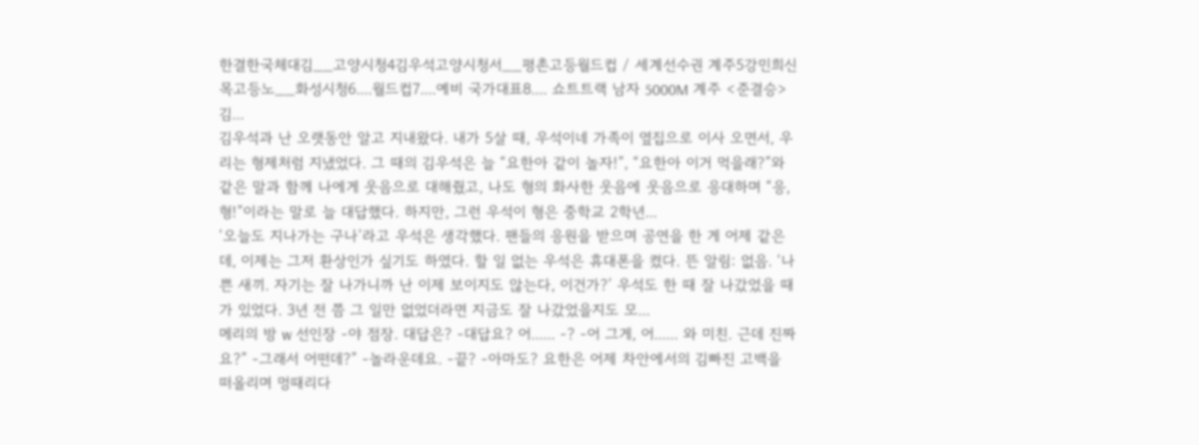한결한국체대김__고양시청4김우석고양시청서__평촌고등월드컵 / 세계선수권 계주5강민희신목고등노__화성시청6....월드컵7....예비 국가대표8.... 쇼트트랙 남자 5000M 계주 <준결승>김...
김우석과 난 오랫동안 알고 지내왔다. 내가 5살 때, 우석이네 가족이 옆집으로 이사 오면서, 우리는 형제처럼 지냈었다. 그 때의 김우석은 늘 “요한아 같이 놀자!”, “요한아 이거 먹을래?”와 같은 말과 함께 나에게 웃음으로 대해줬고, 나도 형의 화사한 웃음에 웃음으로 응대하며 “응, 형!”이라는 말로 늘 대답했다. 하지만, 그런 우석이 형은 중학교 2학년...
‘오늘도 지나가는 구나’라고 우석은 생각했다. 팬들의 응원을 받으며 공연을 한 게 어제 같은데, 이제는 그저 환상인가 싶기도 하였다. 할 일 없는 우석은 휴대폰을 켰다. 뜬 알림: 없음. ‘나쁜 새끼. 자기는 잘 나가니까 난 이제 보이지도 않는다, 이건가?’ 우석도 한 때 잘 나갔었을 때가 있었다. 3년 전 쯤 그 일만 없었더라면 지금도 잘 나갔었을지도 모...
메리의 방 w 선인장 -야 점장. 대답은? -대답요? 어...... -? -어 그게, 어...... 와 미친. 근데 진짜요?” -그래서 어떤데?” -놀라운데요. -끝? -아마도? 요한은 어제 차안에서의 김빠진 고백을 떠올리며 멍때리다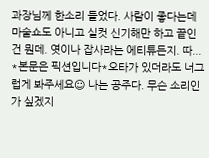과장님께 한소리 들었다. 사람이 좋다는데 마술쇼도 아니고 실컷 신기해만 하고 끝인 건 뭔데. 엿이나 잡사라는 에티튜든지. 따...
*본문은 픽션입니다*오타가 있더라도 너그럽게 봐주세요☺ 나는 공주다. 무슨 소리인가 싶겠지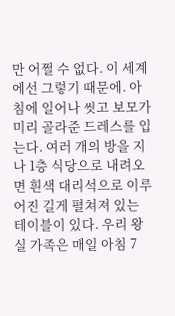만 어쩔 수 없다. 이 세계에선 그렇기 때문에. 아침에 일어나 씻고 보모가 미리 골라준 드레스를 입는다. 여러 개의 방을 지나 1층 식당으로 내려오면 흰색 대리석으로 이루어진 길게 펼쳐져 있는 테이블이 있다. 우리 왕실 가족은 매일 아침 7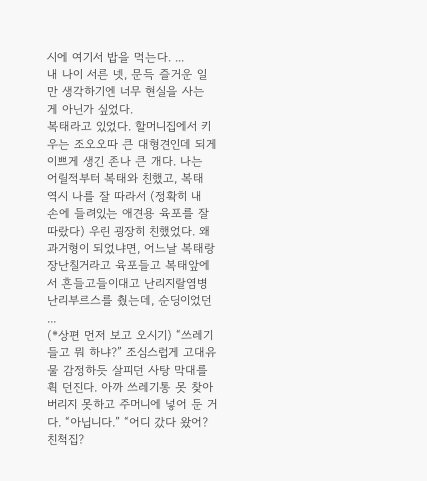시에 여기서 밥을 먹는다. ...
내 나이 서른 넷, 문득 즐거운 일만 생각하기엔 너무 현실을 사는 게 아닌가 싶었다.
복태라고 있었다. 할머니집에서 키우는 조오오따 큰 대형견인데 되게 이쁘게 생긴 존나 큰 개다. 나는 어릴적부터 복태와 친했고, 복태 역시 나를 잘 따라서 (정확히 내 손에 들려있는 애견용 육포를 잘 따랐다) 우린 굉장히 친했었다. 왜 과거형이 되었냐면, 어느날 복태랑 장난칠거라고 육포들고 복태앞에서 흔들고들이대고 난리지랄염병난리부르스를 췄는데, 순딩이었던 ...
(*상편 먼저 보고 오시기) “쓰레기 들고 뭐 하냐?” 조심스럽게 고대유물 감정하듯 살피던 사탕 막대를 휙 던진다. 아까 쓰레기통 못 찾아 버리지 못하고 주머니에 넣어 둔 거다. “아닙니다.” “어디 갔다 왔어? 친척집?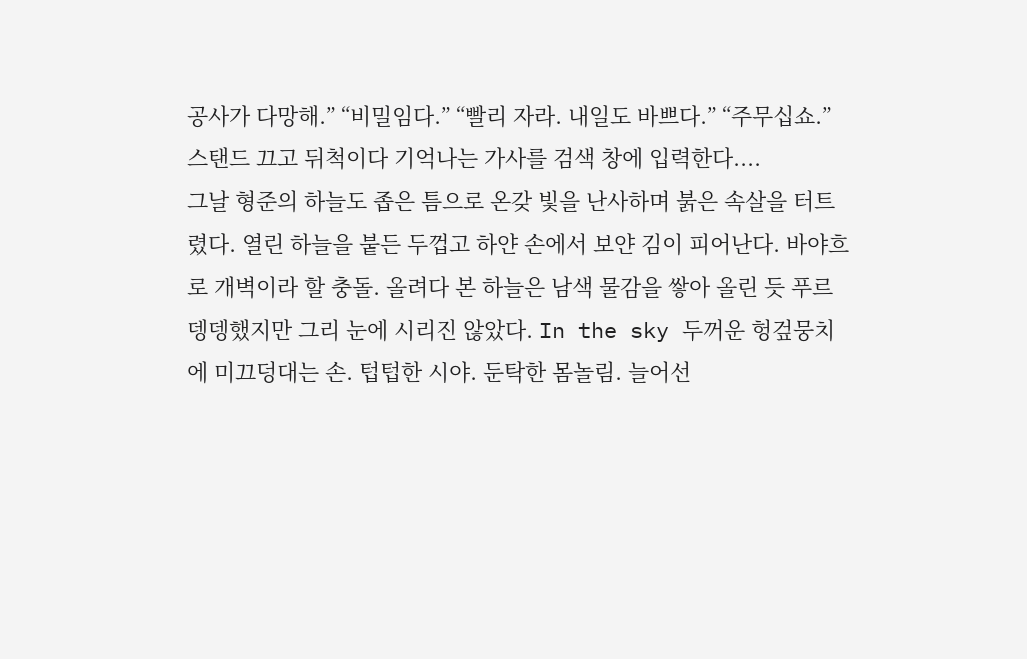공사가 다망해.” “비밀임다.” “빨리 자라. 내일도 바쁘다.” “주무십쇼.” 스탠드 끄고 뒤척이다 기억나는 가사를 검색 창에 입력한다....
그날 형준의 하늘도 좁은 틈으로 온갖 빛을 난사하며 붉은 속살을 터트렸다. 열린 하늘을 붙든 두껍고 하얀 손에서 보얀 김이 피어난다. 바야흐로 개벽이라 할 충돌. 올려다 본 하늘은 남색 물감을 쌓아 올린 듯 푸르뎅뎅했지만 그리 눈에 시리진 않았다. In the sky 두꺼운 헝겊뭉치에 미끄덩대는 손. 텁텁한 시야. 둔탁한 몸놀림. 늘어선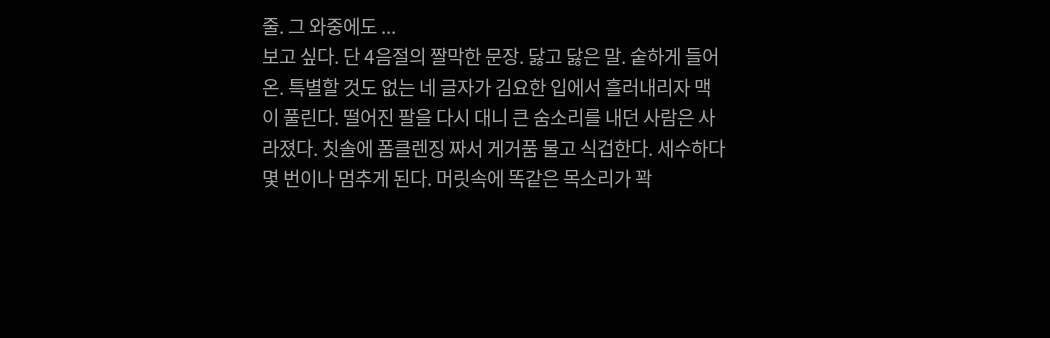줄. 그 와중에도 ...
보고 싶다. 단 4음절의 짤막한 문장. 닳고 닳은 말. 숱하게 들어온. 특별할 것도 없는 네 글자가 김요한 입에서 흘러내리자 맥이 풀린다. 떨어진 팔을 다시 대니 큰 숨소리를 내던 사람은 사라졌다. 칫솔에 폼클렌징 짜서 게거품 물고 식겁한다. 세수하다 몇 번이나 멈추게 된다. 머릿속에 똑같은 목소리가 꽉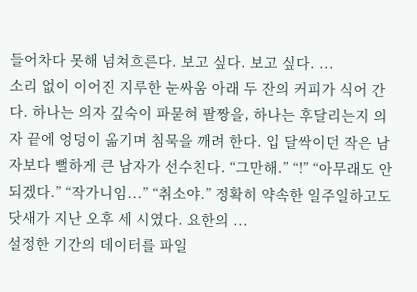들어차다 못해 넘쳐흐른다. 보고 싶다. 보고 싶다. ...
소리 없이 이어진 지루한 눈싸움 아래 두 잔의 커피가 식어 간다. 하나는 의자 깊숙이 파묻혀 팔짱을, 하나는 후달리는지 의자 끝에 엉덩이 옮기며 침묵을 깨려 한다. 입 달싹이던 작은 남자보다 뻘하게 큰 남자가 선수친다. “그만해.” “!” “아무래도 안되겠다.” “작가니임...” “취소야.” 정확히 약속한 일주일하고도 닷새가 지난 오후 세 시였다. 요한의 ...
설정한 기간의 데이터를 파일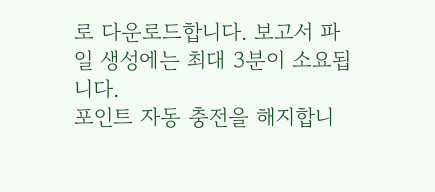로 다운로드합니다. 보고서 파일 생성에는 최대 3분이 소요됩니다.
포인트 자동 충전을 해지합니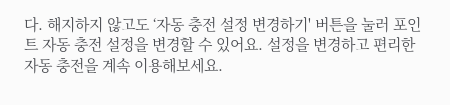다. 해지하지 않고도 ‘자동 충전 설정 변경하기' 버튼을 눌러 포인트 자동 충전 설정을 변경할 수 있어요. 설정을 변경하고 편리한 자동 충전을 계속 이용해보세요.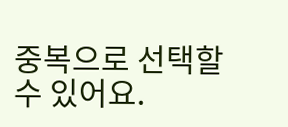중복으로 선택할 수 있어요.